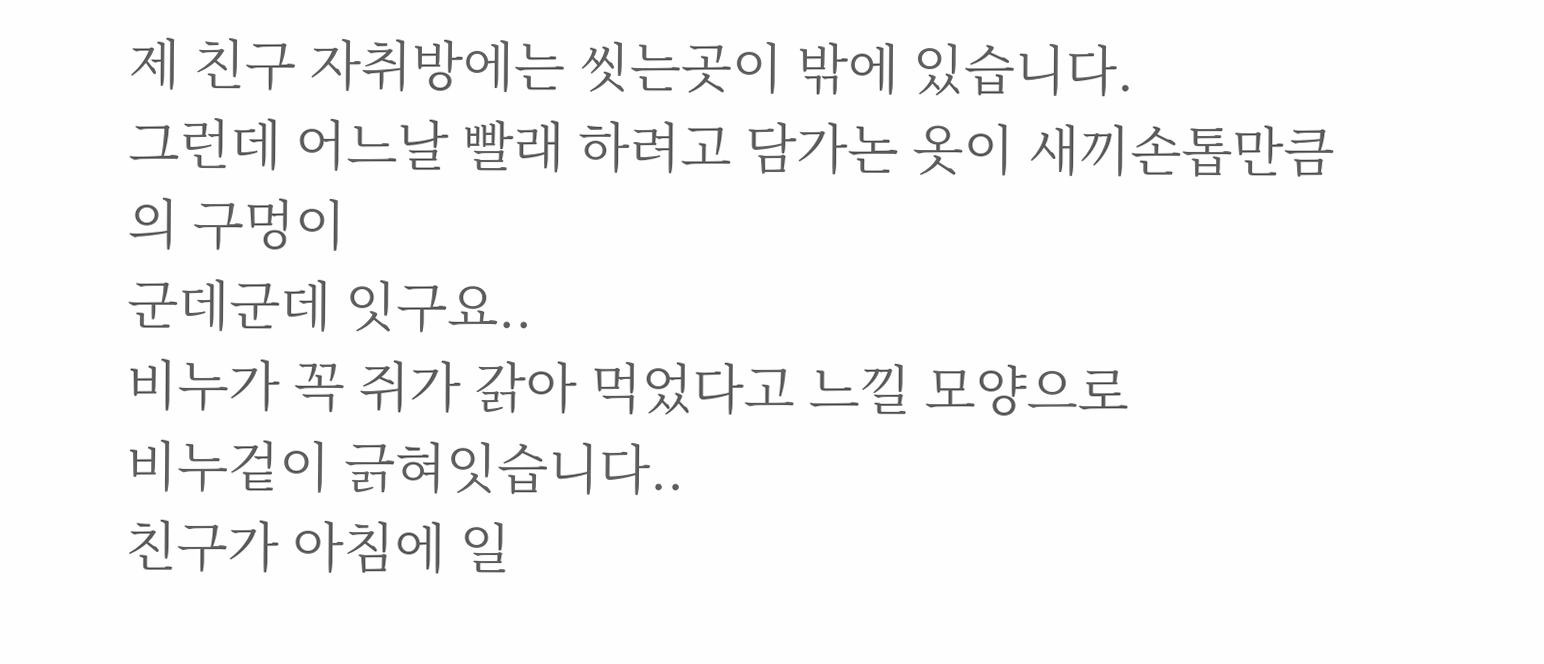제 친구 자취방에는 씻는곳이 밖에 있습니다.
그런데 어느날 빨래 하려고 담가논 옷이 새끼손톱만큼의 구멍이
군데군데 잇구요..
비누가 꼭 쥐가 갉아 먹었다고 느낄 모양으로
비누겉이 긁혀잇습니다..
친구가 아침에 일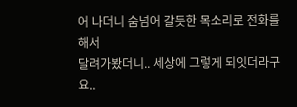어 나더니 숨넘어 갈듯한 목소리로 전화를 해서
달려가봤더니.. 세상에 그렇게 되잇더라구요..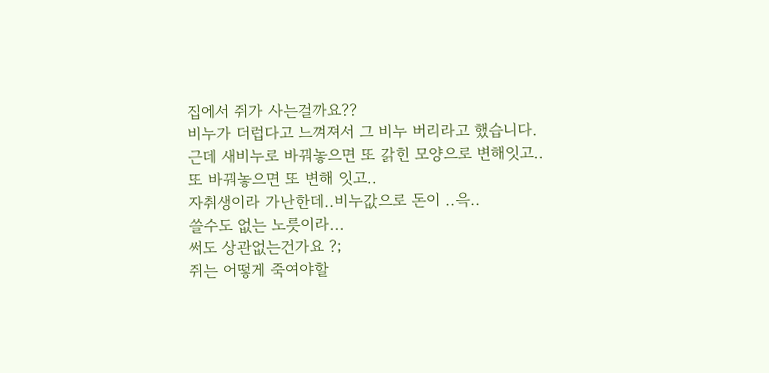집에서 쥐가 사는걸까요??
비누가 더럽다고 느껴져서 그 비누 버리라고 했습니다.
근데 새비누로 바꿔놓으면 또 갉힌 모양으로 변해잇고..
또 바꿔놓으면 또 변해 잇고..
자취생이라 가난한데..비누값으로 돈이 ..윽..
쓸수도 없는 노릇이라...
써도 상관없는건가요 ?;
쥐는 어떻게 죽여야할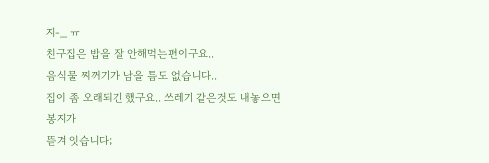지-_ ㅠ
친구집은 밥을 잘 안해먹는편이구요..
음식물 찌꺼기가 남을 틈도 없습니다..
집이 좀 오래되긴 했구요.. 쓰레기 같은것도 내놓으면 봉지가
뜯겨 잇습니다;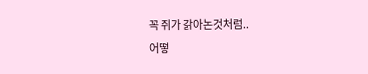꼭 쥐가 갉아논것처럼..
어떻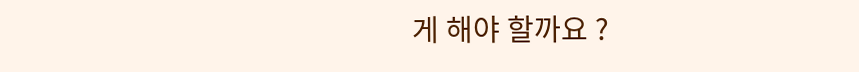게 해야 할까요 ?